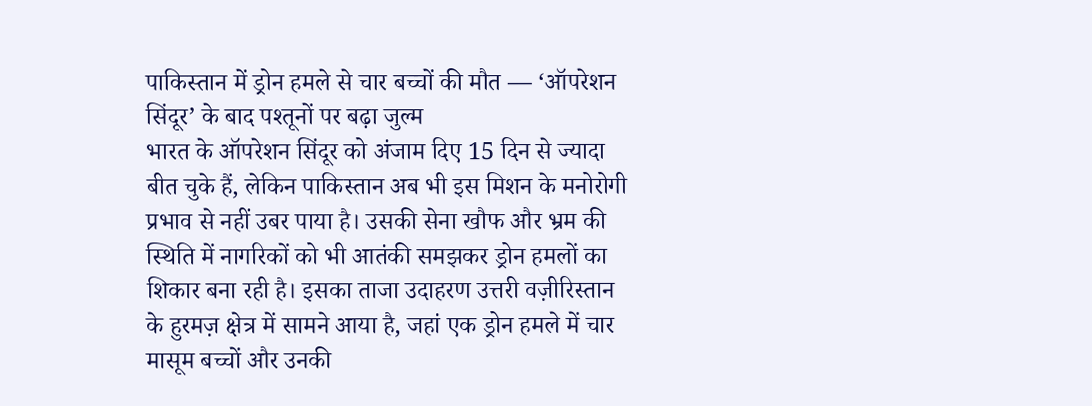पाकिस्तान में ड्रोन हमले से चार बच्चों की मौत — ‘ऑपरेशन सिंदूर’ के बाद पश्तूनों पर बढ़ा जुल्म
भारत के ऑपरेशन सिंदूर को अंजाम दिए 15 दिन से ज्यादा बीत चुके हैं, लेकिन पाकिस्तान अब भी इस मिशन के मनोरोगी प्रभाव से नहीं उबर पाया है। उसकी सेना खौफ और भ्रम की स्थिति में नागरिकों को भी आतंकी समझकर ड्रोन हमलों का शिकार बना रही है। इसका ताजा उदाहरण उत्तरी वज़ीरिस्तान के हुरमज़ क्षेत्र में सामने आया है, जहां एक ड्रोन हमले में चार मासूम बच्चों और उनकी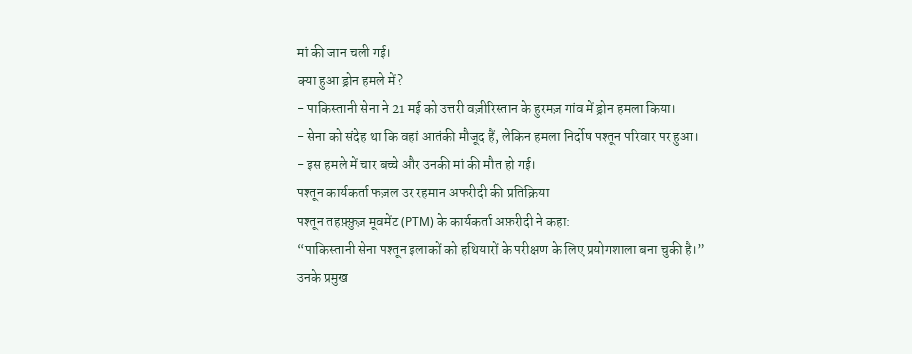मां की जान चली गई।
क्या हुआ ड्रोन हमले में?
- पाकिस्तानी सेना ने 21 मई को उत्तरी वज़ीरिस्तान के हुरमज़ गांव में ड्रोन हमला किया।
- सेना को संदेह था कि वहां आतंकी मौजूद हैं, लेकिन हमला निर्दोष पश्तून परिवार पर हुआ।
- इस हमले में चार बच्चे और उनकी मां की मौत हो गई।
पश्तून कार्यकर्ता फज़ल उर रहमान अफरीदी की प्रतिक्रिया
पश्तून तहफ़्फ़ुज़ मूवमेंट (PTM) के कार्यकर्ता अफ़रीदी ने कहा:
“पाकिस्तानी सेना पश्तून इलाकों को हथियारों के परीक्षण के लिए प्रयोगशाला बना चुकी है।”
उनके प्रमुख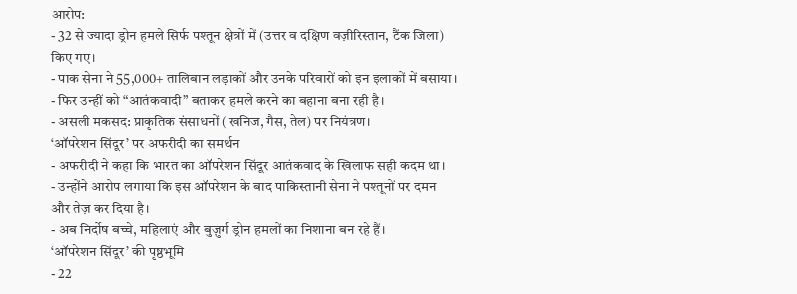आरोप:
- 32 से ज्यादा ड्रोन हमले सिर्फ पश्तून क्षेत्रों में (उत्तर व दक्षिण वज़ीरिस्तान, टैंक जिला) किए गए।
- पाक सेना ने 55,000+ तालिबान लड़ाकों और उनके परिवारों को इन इलाकों में बसाया।
- फिर उन्हीं को “आतंकवादी” बताकर हमले करने का बहाना बना रही है।
- असली मकसद: प्राकृतिक संसाधनों (खनिज, गैस, तेल) पर नियंत्रण।
‘ऑपरेशन सिंदूर’ पर अफरीदी का समर्थन
- अफरीदी ने कहा कि भारत का ऑपरेशन सिंदूर आतंकवाद के खिलाफ सही कदम था।
- उन्होंने आरोप लगाया कि इस ऑपरेशन के बाद पाकिस्तानी सेना ने पश्तूनों पर दमन और तेज़ कर दिया है।
- अब निर्दोष बच्चे, महिलाएं और बुज़ुर्ग ड्रोन हमलों का निशाना बन रहे हैं।
‘ऑपरेशन सिंदूर’ की पृष्ठभूमि
- 22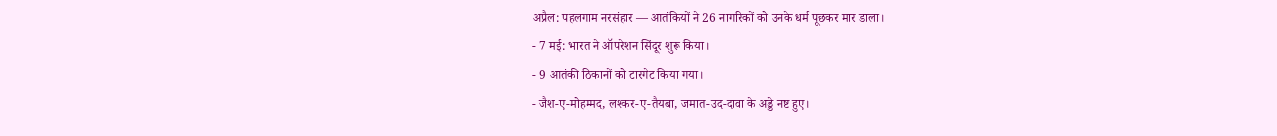अप्रैल: पहलगाम नरसंहार — आतंकियों ने 26 नागरिकों को उनके धर्म पूछकर मार डाला।
- 7 मई: भारत ने ऑपरेशन सिंदूर शुरू किया।
- 9 आतंकी ठिकानों को टारगेट किया गया।
- जैश-ए-मोहम्मद, लश्कर-ए-तैयबा, जमात-उद-दावा के अड्डे नष्ट हुए।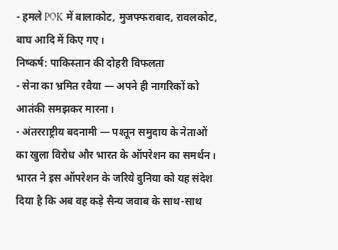- हमले POK में बालाकोट, मुजफ्फराबाद, रावलकोट, बाघ आदि में किए गए।
निष्कर्ष: पाकिस्तान की दोहरी विफलता
- सेना का भ्रमित रवैया — अपने ही नागरिकों को आतंकी समझकर मारना।
- अंतरराष्ट्रीय बदनामी — पश्तून समुदाय के नेताओं का खुला विरोध और भारत के ऑपरेशन का समर्थन।
भारत ने इस ऑपरेशन के जरिये दुनिया को यह संदेश दिया है कि अब वह कड़े सैन्य जवाब के साथ-साथ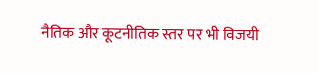नैतिक और कूटनीतिक स्तर पर भी विजयी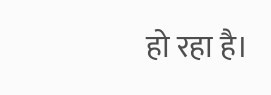हो रहा है।